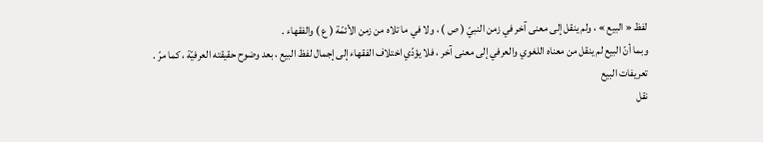لفظ « البيع » ، ولم ينقل إلى معنى آخر في زمن النبيّ ( ص ) ، ولا في ما تلاه من زمن الأئمّة ( ع ) والفقهاء .
وبما أنّ البيع لم ينقل من معناه اللغوي والعرفي إلى معنى آخر ، فلا يؤدّي اختلاف الفقهاء إلى إجمال لفظ البيع ، بعد وضوح حقيقته العرفيّة ، كما مرّ .
تعريفات البيع
نقل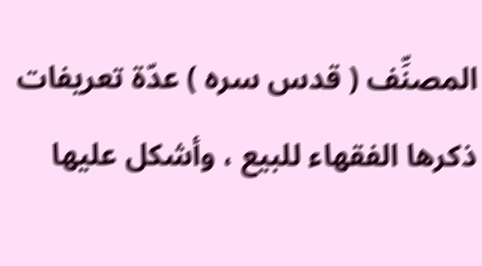المصنِّف ( قدس سره ) عدّة تعريفات ذكرها الفقهاء للبيع ، وأشكل عليها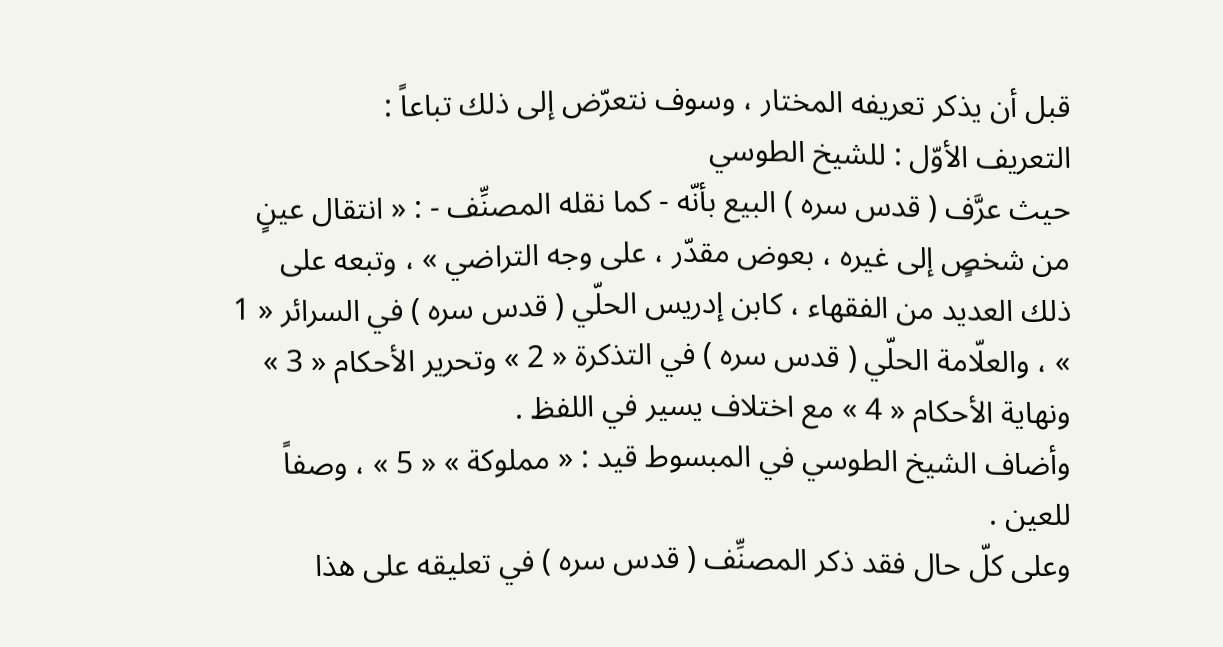قبل أن يذكر تعريفه المختار ، وسوف نتعرّض إلى ذلك تباعاً :
التعريف الأوّل : للشيخ الطوسي
حيث عرَّف ( قدس سره ) البيع بأنّه - كما نقله المصنِّف - : « انتقال عينٍ من شخصٍ إلى غيره ، بعوض مقدّر ، على وجه التراضي » ، وتبعه على ذلك العديد من الفقهاء ، كابن إدريس الحلّي ( قدس سره ) في السرائر « 1 » ، والعلّامة الحلّي ( قدس سره ) في التذكرة « 2 » وتحرير الأحكام « 3 » ونهاية الأحكام « 4 » مع اختلاف يسير في اللفظ .
وأضاف الشيخ الطوسي في المبسوط قيد : « مملوكة » « 5 » ، وصفاً للعين .
وعلى كلّ حال فقد ذكر المصنِّف ( قدس سره ) في تعليقه على هذا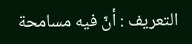التعريف : أنّ فيه مسامحة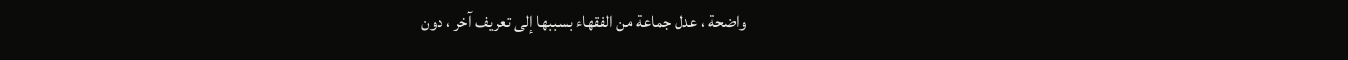واضحة ، عدل جماعة من الفقهاء بسببها إلى تعريف آخر ، دون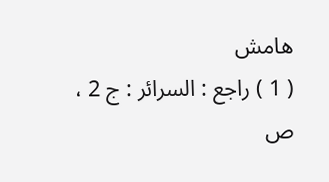هامش
( 1 ) راجع : السرائر : ج 2 ، ص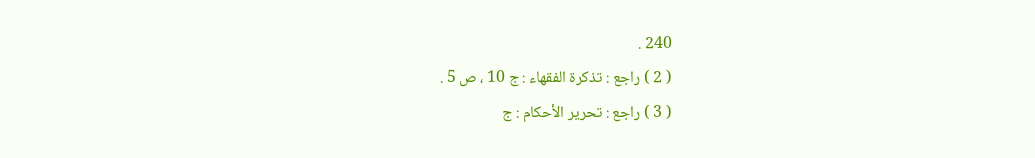240 .
( 2 ) راجع : تذكرة الفقهاء : ج 10 ، ص 5 .
( 3 ) راجع : تحرير الأحكام : ج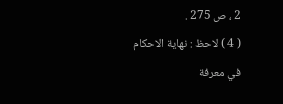2 ، ص 275 .
( 4 ) لاحظ : نهاية الاحكام في معرفة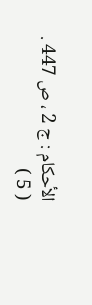الأحكام : ج 2 ، ص 447 .
( 5 )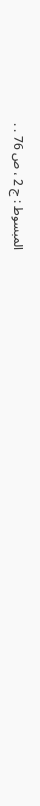المبسوط : ج 2 ، ص 76 . .